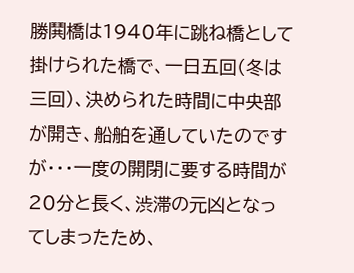勝鬨橋は1940年に跳ね橋として掛けられた橋で、一日五回(冬は三回)、決められた時間に中央部が開き、船舶を通していたのですが・・・一度の開閉に要する時間が20分と長く、渋滞の元凶となってしまったため、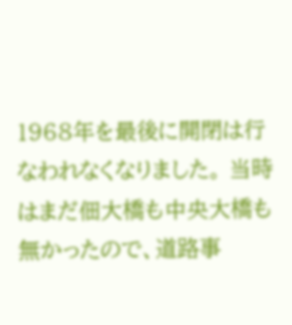1968年を最後に開閉は行なわれなくなりました。 当時はまだ佃大橋も中央大橋も無かったので、道路事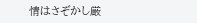情はさぞかし厳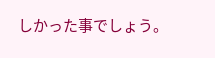しかった事でしょう。